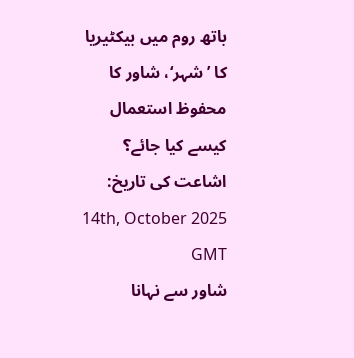باتھ روم میں بیکٹیریا کا ’شہر‘، شاور کا محفوظ استعمال کیسے کیا جائے؟
اشاعت کی تاریخ: 14th, October 2025 GMT
شاور سے نہانا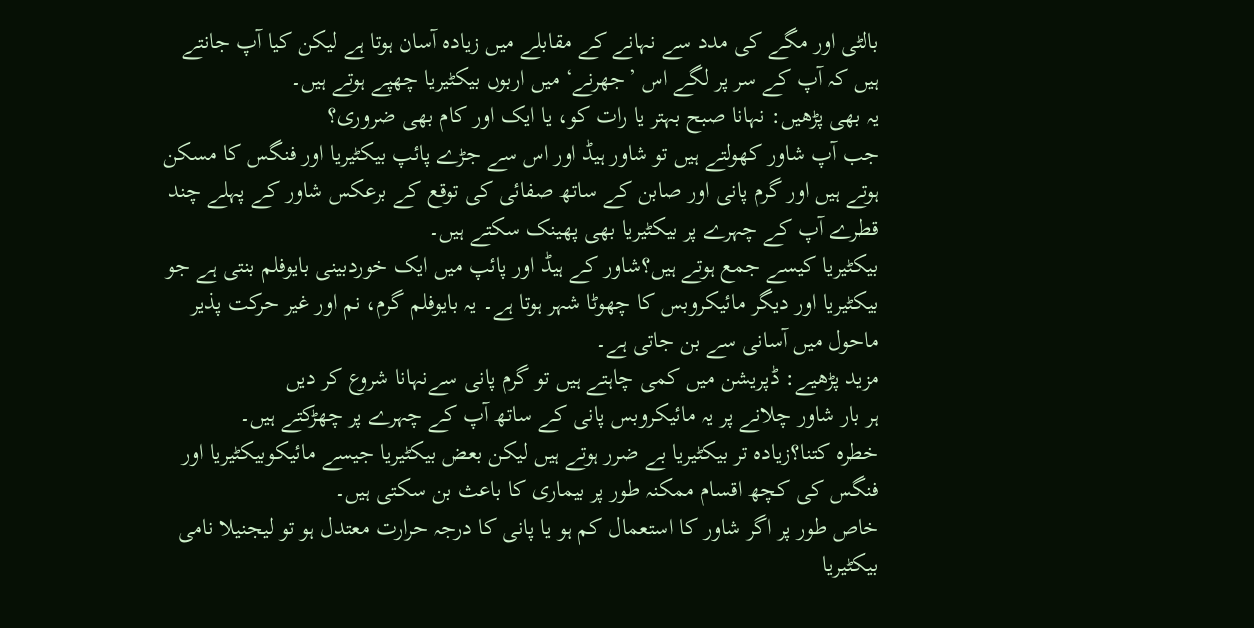بالٹی اور مگے کی مدد سے نہانے کے مقابلے میں زیادہ آسان ہوتا ہے لیکن کیا آپ جانتے ہیں کہ آپ کے سر پر لگے اس ’جھرنے‘ میں اربوں بیکٹیریا چھپے ہوتے ہیں۔
یہ بھی پڑھیں: نہانا صبح بہتر یا رات کو، یا ایک اور کام بھی ضروری؟
جب آپ شاور کھولتے ہیں تو شاور ہیڈ اور اس سے جڑے پائپ بیکٹیریا اور فنگس کا مسکن ہوتے ہیں اور گرم پانی اور صابن کے ساتھ صفائی کی توقع کے برعکس شاور کے پہلے چند قطرے آپ کے چہرے پر بیکٹیریا بھی پھینک سکتے ہیں۔
بیکٹیریا کیسے جمع ہوتے ہیں؟شاور کے ہیڈ اور پائپ میں ایک خوردبینی بایوفلم بنتی ہے جو بیکٹیریا اور دیگر مائیکروبس کا چھوٹا شہر ہوتا ہے۔ یہ بایوفلم گرم، نم اور غیر حرکت پذیر ماحول میں آسانی سے بن جاتی ہے۔
مزید پڑھیے: ڈپریشن میں کمی چاہتے ہیں تو گرم پانی سےنہانا شروع کر دیں
ہر بار شاور چلانے پر یہ مائیکروبس پانی کے ساتھ آپ کے چہرے پر چھڑکتے ہیں۔
خطرہ کتنا؟زیادہ تر بیکٹیریا بے ضرر ہوتے ہیں لیکن بعض بیکٹیریا جیسے مائیکوبیکٹیریا اور فنگس کی کچھ اقسام ممکنہ طور پر بیماری کا باعث بن سکتی ہیں۔
خاص طور پر اگر شاور کا استعمال کم ہو یا پانی کا درجہ حرارت معتدل ہو تو لیجنیلا نامی بیکٹیریا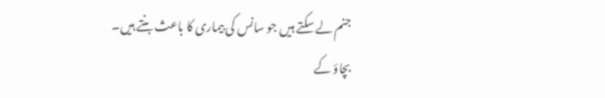جنم لے سکتے ہیں جو سانس کی بیماری کا باعث بنتے ہیں۔
بچاؤ کے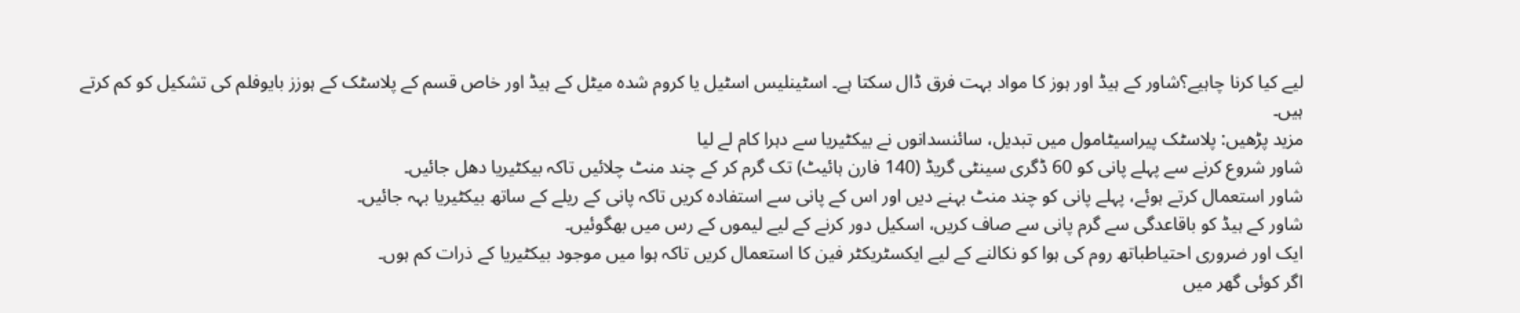لیے کیا کرنا چاہیے؟شاور کے ہیڈ اور ہوز کا مواد بہت فرق ڈال سکتا ہے۔ اسٹینلیس اسٹیل یا کروم شدہ میٹل کے ہیڈ اور خاص قسم کے پلاسٹک کے ہوزز بایوفلم کی تشکیل کو کم کرتے ہیں۔
مزید پڑھیں: پلاسٹک پیراسیٹامول میں تبدیل، سائنسدانوں نے بیکٹیریا سے دہرا کام لے لیا
شاور شروع کرنے سے پہلے پانی کو 60 ڈگری سینٹی گریڈ (140 فارن ہائیٹ) تک گرم کر کے چند منٹ چلائیں تاکہ بیکٹیریا دھل جائیں۔
شاور استعمال کرتے ہوئے، پہلے پانی کو چند منٹ بہنے دیں اور اس کے پانی سے استفادہ کریں تاکہ پانی کے ریلے کے ساتھ بیکٹیریا بہہ جائیں۔
شاور کے ہیڈ کو باقاعدگی سے گرم پانی سے صاف کریں، اسکیل دور کرنے کے لیے لیموں کے رس میں بھگوئیں۔
ایک اور ضروری احتیاطباتھ روم کی ہوا کو نکالنے کے لیے ایکسٹریکٹر فین کا استعمال کریں تاکہ ہوا میں موجود بیکٹیریا کے ذرات کم ہوں۔
اگر کوئی گھر میں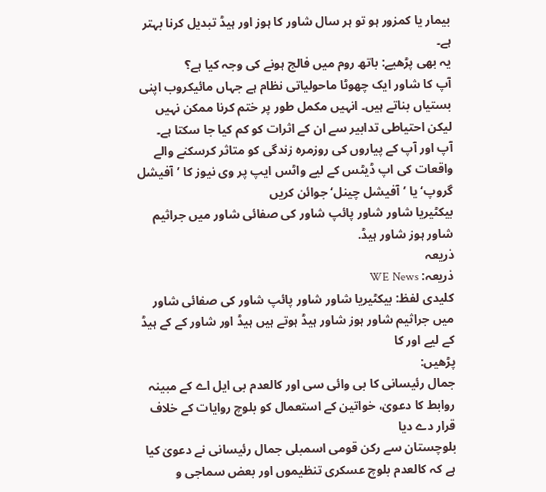بیمار یا کمزور ہو تو ہر سال شاور کا ہوز اور ہیڈ تبدیل کرنا بہتر ہے۔
یہ بھی پڑھیے: باتھ روم میں فالج ہونے کی وجہ کیا ہے؟
آپ کا شاور ایک چھوٹا ماحولیاتی نظام ہے جہاں مائیکروب اپنی بستیاں بناتے ہیں۔ انہیں مکمل طور پر ختم کرنا ممکن نہیں لیکن احتیاطی تدابیر سے ان کے اثرات کو کم کیا جا سکتا ہے۔
آپ اور آپ کے پیاروں کی روزمرہ زندگی کو متاثر کرسکنے والے واقعات کی اپ ڈیٹس کے لیے واٹس ایپ پر وی نیوز کا ’آفیشل گروپ‘ یا ’آفیشل چینل‘ جوائن کریں
بیکٹیریا شاور شاور پائپ شاور کی صفائی شاور میں جراثیم شاور ہوز شاور ہیڈ.
ذریعہ
ذریعہ: WE News
کلیدی لفظ: بیکٹیریا شاور شاور پائپ شاور کی صفائی شاور میں جراثیم شاور ہوز شاور ہیڈ ہوتے ہیں ہیڈ اور شاور کے کے ہیڈ کے لیے اور کا
پڑھیں:
جمال رئیسانی کا بی وائی سی اور کالعدم بی ایل اے کے مبینہ روابط کا دعویٰ، خواتین کے استعمال کو بلوچ روایات کے خلاف قرار دے دیا
بلوچستان سے رکن قومی اسمبلی جمال رئیسانی نے دعویٰ کیا ہے کہ کالعدم بلوچ عسکری تنظیموں اور بعض سماجی و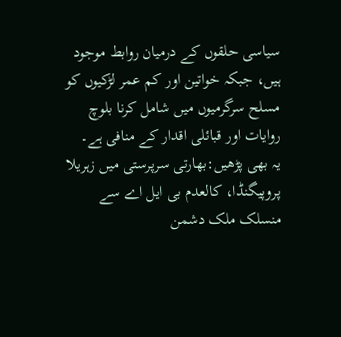سیاسی حلقوں کے درمیان روابط موجود ہیں، جبکہ خواتین اور کم عمر لڑکیوں کو مسلح سرگرمیوں میں شامل کرنا بلوچ روایات اور قبائلی اقدار کے منافی ہے۔
یہ بھی پڑھیں:بھارتی سرپرستی میں زہریلا پروپیگنڈا، کالعدم بی ایل اے سے منسلک ملک دشمن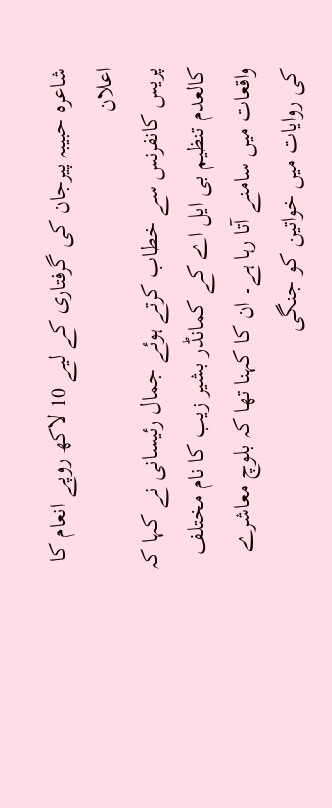شاعرہ حبیبہ پیرجان کی گرفتاری کے لیے 10 لاکھ روپے انعام کا اعلان
پریس کانفرنس سے خطاب کرتے ہوئے جمال رئیسانی نے کہا کہ کالعدم تنظیم بی ایل اے کے کمانڈر بشیر زیب کا نام مختلف واقعات میں سامنے آتا رہا ہے۔ ان کا کہنا تھا کہ بلوچ معاشرے کی روایات میں خواتین کو جنگی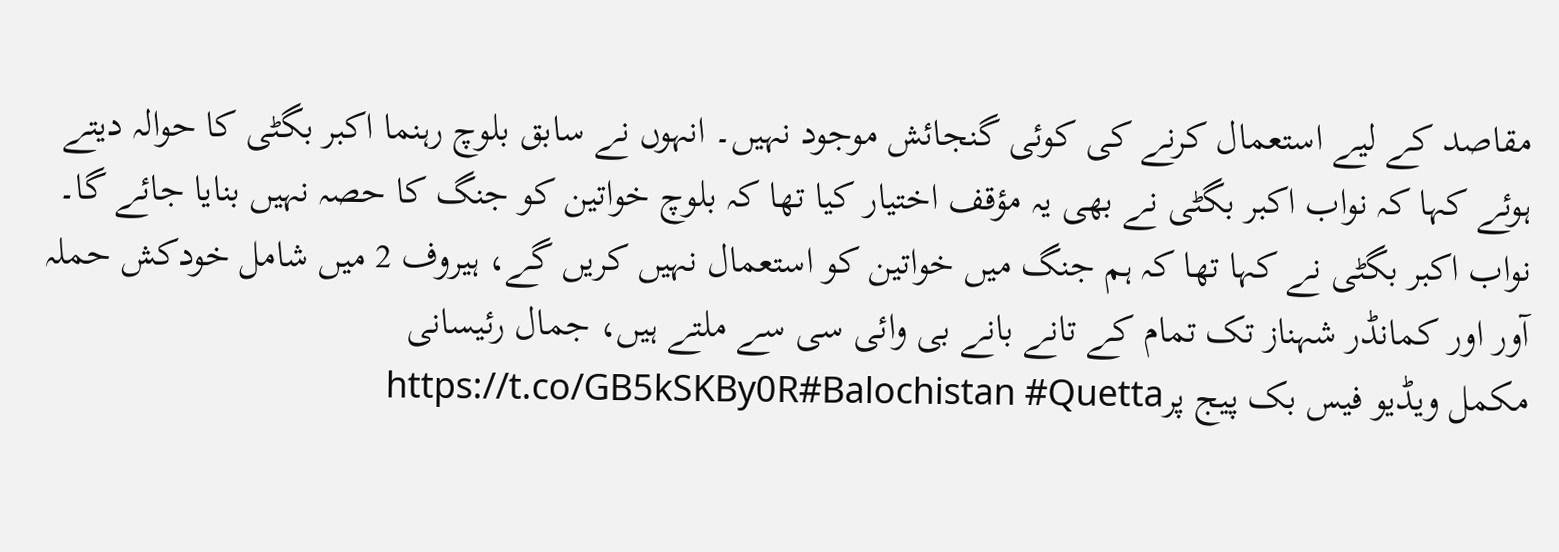مقاصد کے لیے استعمال کرنے کی کوئی گنجائش موجود نہیں۔ انہوں نے سابق بلوچ رہنما اکبر بگٹی کا حوالہ دیتے ہوئے کہا کہ نواب اکبر بگٹی نے بھی یہ مؤقف اختیار کیا تھا کہ بلوچ خواتین کو جنگ کا حصہ نہیں بنایا جائے گا۔
نواب اکبر بگٹی نے کہا تھا کہ ہم جنگ میں خواتین کو استعمال نہیں کریں گے، ہیروف 2 میں شامل خودکش حملہ آور اور کمانڈر شہناز تک تمام کے تانے بانے بی وائی سی سے ملتے ہیں، جمال رئیسانی
مکمل ویڈیو فیس بک پیج پرhttps://t.co/GB5kSKBy0R#Balochistan #Quetta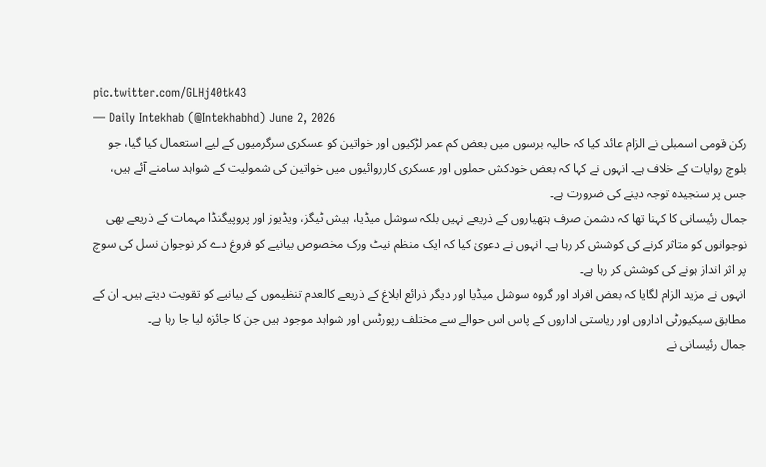pic.twitter.com/GLHj40tk43
— Daily Intekhab (@Intekhabhd) June 2, 2026
رکن قومی اسمبلی نے الزام عائد کیا کہ حالیہ برسوں میں بعض کم عمر لڑکیوں اور خواتین کو عسکری سرگرمیوں کے لیے استعمال کیا گیا، جو بلوچ روایات کے خلاف ہے۔ انہوں نے کہا کہ بعض خودکش حملوں اور عسکری کارروائیوں میں خواتین کی شمولیت کے شواہد سامنے آئے ہیں، جس پر سنجیدہ توجہ دینے کی ضرورت ہے۔
جمال رئیسانی کا کہنا تھا کہ دشمن صرف ہتھیاروں کے ذریعے نہیں بلکہ سوشل میڈیا، ہیش ٹیگز، ویڈیوز اور پروپیگنڈا مہمات کے ذریعے بھی نوجوانوں کو متاثر کرنے کی کوشش کر رہا ہے۔ انہوں نے دعویٰ کیا کہ ایک منظم نیٹ ورک مخصوص بیانیے کو فروغ دے کر نوجوان نسل کی سوچ پر اثر انداز ہونے کی کوشش کر رہا ہے۔
انہوں نے مزید الزام لگایا کہ بعض افراد اور گروہ سوشل میڈیا اور دیگر ذرائع ابلاغ کے ذریعے کالعدم تنظیموں کے بیانیے کو تقویت دیتے ہیں۔ ان کے مطابق سیکیورٹی اداروں اور ریاستی اداروں کے پاس اس حوالے سے مختلف رپورٹس اور شواہد موجود ہیں جن کا جائزہ لیا جا رہا ہے۔
جمال رئیسانی نے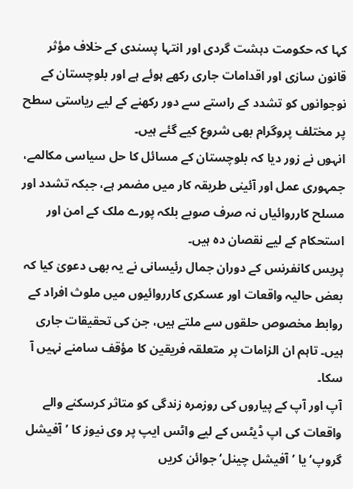کہا کہ حکومت دہشت گردی اور انتہا پسندی کے خلاف مؤثر قانون سازی اور اقدامات جاری رکھے ہوئے ہے اور بلوچستان کے نوجوانوں کو تشدد کے راستے سے دور رکھنے کے لیے ریاستی سطح پر مختلف پروگرام بھی شروع کیے گئے ہیں۔
انہوں نے زور دیا کہ بلوچستان کے مسائل کا حل سیاسی مکالمے، جمہوری عمل اور آئینی طریقہ کار میں مضمر ہے، جبکہ تشدد اور مسلح کارروائیاں نہ صرف صوبے بلکہ پورے ملک کے امن اور استحکام کے لیے نقصان دہ ہیں۔
پریس کانفرنس کے دوران جمال رئیسانی نے یہ بھی دعویٰ کیا کہ بعض حالیہ واقعات اور عسکری کارروائیوں میں ملوث افراد کے روابط مخصوص حلقوں سے ملتے ہیں، جن کی تحقیقات جاری ہیں۔ تاہم ان الزامات پر متعلقہ فریقین کا مؤقف سامنے نہیں آ سکا۔
آپ اور آپ کے پیاروں کی روزمرہ زندگی کو متاثر کرسکنے والے واقعات کی اپ ڈیٹس کے لیے واٹس ایپ پر وی نیوز کا ’آفیشل گروپ‘ یا ’آفیشل چینل‘ جوائن کریں